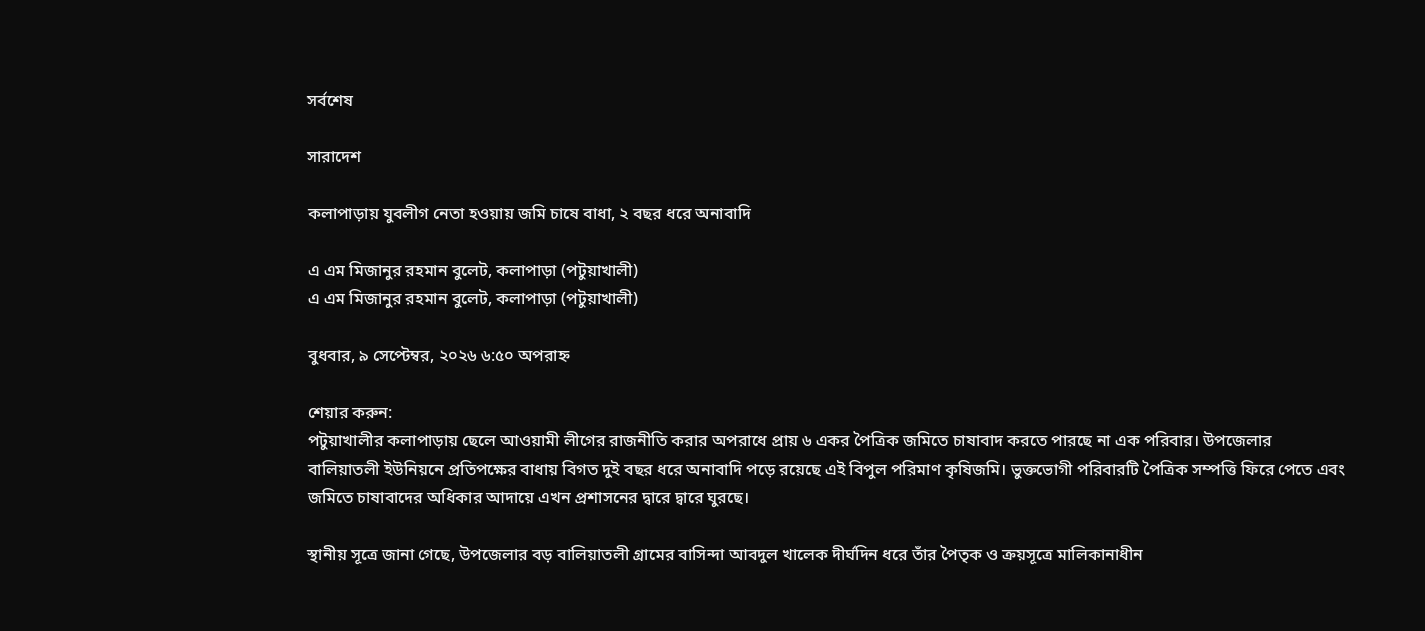সর্বশেষ

সারাদেশ

কলাপাড়ায় যুবলীগ নেতা হওয়ায় জমি চাষে বাধা, ২ বছর ধরে অনাবাদি

এ এম মিজানুর রহমান বুলেট, কলাপাড়া (পটুয়াখালী)
এ এম মিজানুর রহমান বুলেট, কলাপাড়া (পটুয়াখালী)

বুধবার, ৯ সেপ্টেম্বর, ২০২৬ ৬:৫০ অপরাহ্ন

শেয়ার করুন:
পটুয়াখালীর কলাপাড়ায় ছেলে আওয়ামী লীগের রাজনীতি করার অপরাধে প্রায় ৬ একর পৈত্রিক জমিতে চাষাবাদ করতে পারছে না এক পরিবার। উপজেলার বালিয়াতলী ইউনিয়নে প্রতিপক্ষের বাধায় বিগত দুই বছর ধরে অনাবাদি পড়ে রয়েছে এই বিপুল পরিমাণ কৃষিজমি। ভুক্তভোগী পরিবারটি পৈত্রিক সম্পত্তি ফিরে পেতে এবং জমিতে চাষাবাদের অধিকার আদায়ে এখন প্রশাসনের দ্বারে দ্বারে ঘুরছে।

স্থানীয় সূত্রে জানা গেছে, উপজেলার বড় বালিয়াতলী গ্রামের বাসিন্দা আবদুল খালেক দীর্ঘদিন ধরে তাঁর পৈতৃক ও ক্রয়সূত্রে মালিকানাধীন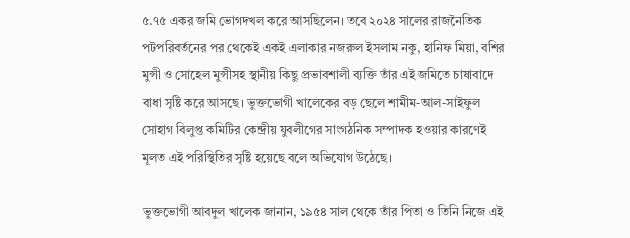৫.৭৫ একর জমি ভোগদখল করে আসছিলেন। তবে ২০২৪ সালের রাজনৈতিক পটপরিবর্তনের পর থেকেই একই এলাকার নজরুল ইসলাম নকু, হানিফ মিয়া, বশির মুন্সী ও সোহেল মুন্সীসহ স্থানীয় কিছু প্রভাবশালী ব্যক্তি তাঁর এই জমিতে চাষাবাদে বাধা সৃষ্টি করে আসছে। ভুক্তভোগী খালেকের বড় ছেলে শামীম-আল-সাইফুল সোহাগ বিলুপ্ত কমিটির কেন্দ্রীয় যুবলীগের সাংগঠনিক সম্পাদক হওয়ার কারণেই মূলত এই পরিস্থিতির সৃষ্টি হয়েছে বলে অভিযোগ উঠেছে।

ভুক্তভোগী আবদুল খালেক জানান, ১৯৫৪ সাল থেকে তাঁর পিতা ও তিনি নিজে এই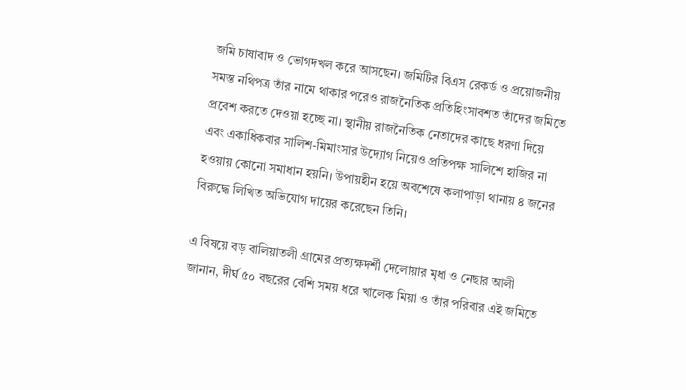জমি চাষাবাদ ও ভোগদখল করে আসছেন। জমিটির বিএস রেকর্ড ও প্রয়োজনীয় সমস্ত নথিপত্র তাঁর নামে থাকার পরেও রাজনৈতিক প্রতিহিংসাবশত তাঁদের জমিতে প্রবেশ করতে দেওয়া হচ্ছে না। স্থানীয় রাজনৈতিক নেতাদের কাছে ধরণা দিয়ে এবং একাধিকবার সালিশ-মিমাংসার উদ্যোগ নিয়েও প্রতিপক্ষ সালিশে হাজির না হওয়ায় কোনো সমাধান হয়নি। উপায়হীন হয়ে অবশেষে কলাপাড়া থানায় ৪ জনের বিরুদ্ধে লিখিত অভিযোগ দায়ের করেছেন তিনি।

এ বিষয়ে বড় বালিয়াতলী গ্রামের প্রত্যক্ষদর্শী দেলোয়ার মৃধা ও নেছার আলী জানান, দীর্ঘ ৫০ বছরের বেশি সময় ধরে খালেক মিয়া ও তাঁর পরিবার এই জমিতে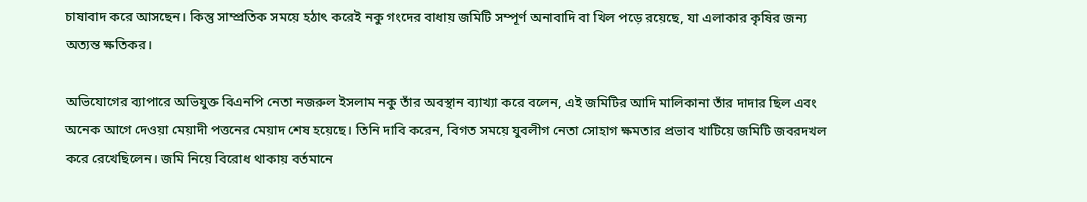চাষাবাদ করে আসছেন। কিন্তু সাম্প্রতিক সময়ে হঠাৎ করেই নকু গংদের বাধায় জমিটি সম্পূর্ণ অনাবাদি বা খিল পড়ে রয়েছে, যা এলাকার কৃষির জন্য অত্যন্ত ক্ষতিকর।

অভিযোগের ব্যাপারে অভিযুক্ত বিএনপি নেতা নজরুল ইসলাম নকু তাঁর অবস্থান ব্যাখ্যা করে বলেন, এই জমিটির আদি মালিকানা তাঁর দাদার ছিল এবং অনেক আগে দেওয়া মেয়াদী পত্তনের মেয়াদ শেষ হয়েছে। তিনি দাবি করেন, বিগত সময়ে যুবলীগ নেতা সোহাগ ক্ষমতার প্রভাব খাটিয়ে জমিটি জবরদখল করে রেখেছিলেন। জমি নিয়ে বিরোধ থাকায় বর্তমানে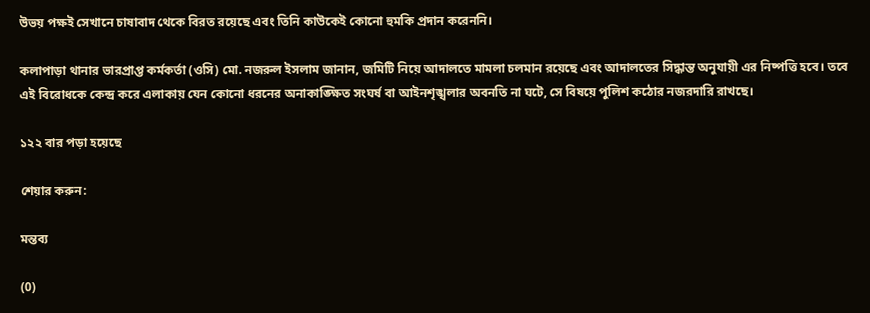উভয় পক্ষই সেখানে চাষাবাদ থেকে বিরত রয়েছে এবং তিনি কাউকেই কোনো হুমকি প্রদান করেননি।

কলাপাড়া থানার ভারপ্রাপ্ত কর্মকর্তা (ওসি) মো. নজরুল ইসলাম জানান, জমিটি নিয়ে আদালতে মামলা চলমান রয়েছে এবং আদালতের সিদ্ধান্ত অনুযায়ী এর নিষ্পত্তি হবে। তবে এই বিরোধকে কেন্দ্র করে এলাকায় যেন কোনো ধরনের অনাকাঙ্ক্ষিত সংঘর্ষ বা আইনশৃঙ্খলার অবনতি না ঘটে, সে বিষয়ে পুলিশ কঠোর নজরদারি রাখছে।

১২২ বার পড়া হয়েছে

শেয়ার করুন:

মন্তব্য

(0)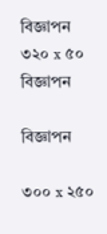বিজ্ঞাপন
৩২০ x ৫০
বিজ্ঞাপন

বিজ্ঞাপন

৩০০ x ২৫০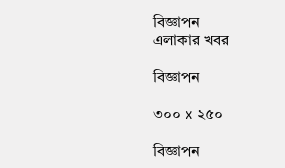বিজ্ঞাপন
এলাকার খবর

বিজ্ঞাপন

৩০০ x ২৫০

বিজ্ঞাপন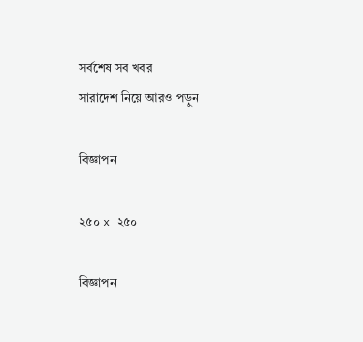সর্বশেষ সব খবর
সারাদেশ নিয়ে আরও পড়ুন

বিজ্ঞাপন

২৫০ x ২৫০

বিজ্ঞাপন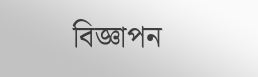বিজ্ঞাপন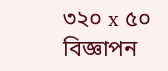৩২০ x ৫০
বিজ্ঞাপন